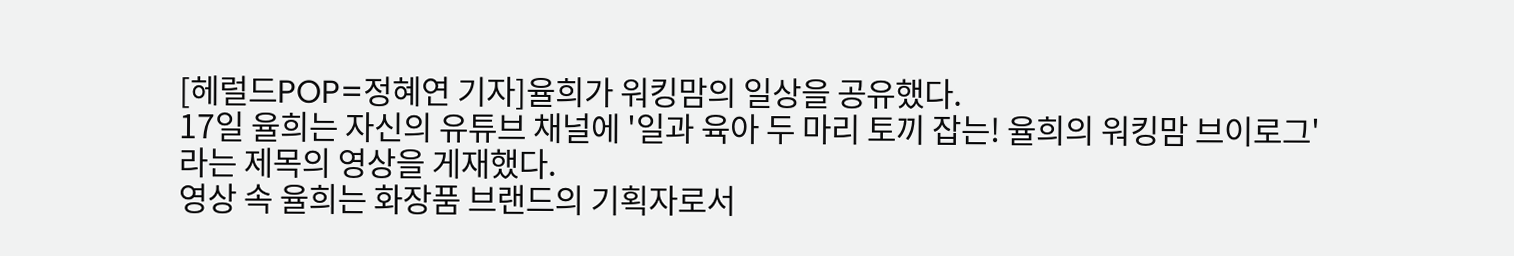[헤럴드POP=정혜연 기자]율희가 워킹맘의 일상을 공유했다.
17일 율희는 자신의 유튜브 채널에 '일과 육아 두 마리 토끼 잡는! 율희의 워킹맘 브이로그'라는 제목의 영상을 게재했다.
영상 속 율희는 화장품 브랜드의 기획자로서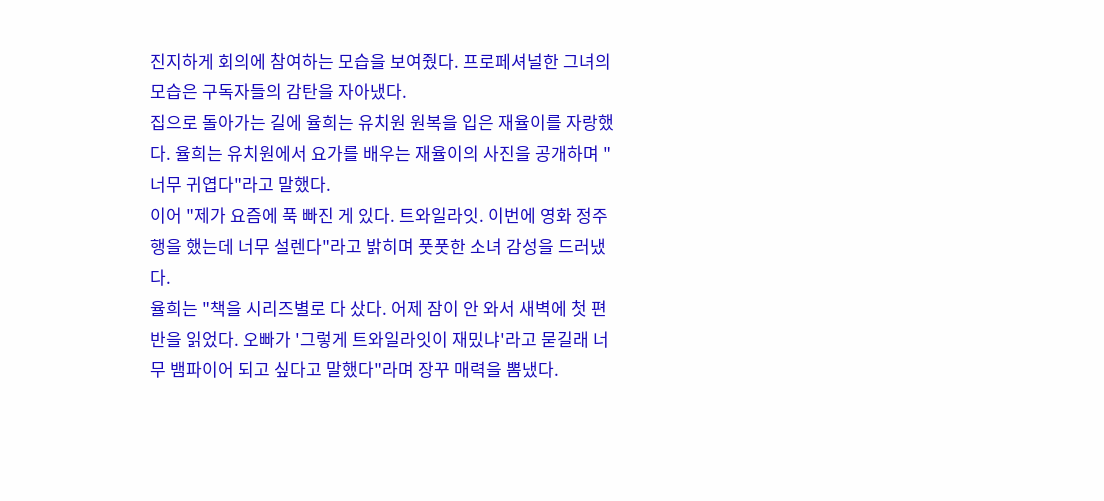진지하게 회의에 참여하는 모습을 보여줬다. 프로페셔널한 그녀의 모습은 구독자들의 감탄을 자아냈다.
집으로 돌아가는 길에 율희는 유치원 원복을 입은 재율이를 자랑했다. 율희는 유치원에서 요가를 배우는 재율이의 사진을 공개하며 "너무 귀엽다"라고 말했다.
이어 "제가 요즘에 푹 빠진 게 있다. 트와일라잇. 이번에 영화 정주행을 했는데 너무 설렌다"라고 밝히며 풋풋한 소녀 감성을 드러냈다.
율희는 "책을 시리즈별로 다 샀다. 어제 잠이 안 와서 새벽에 첫 편 반을 읽었다. 오빠가 '그렇게 트와일라잇이 재밌냐'라고 묻길래 너무 뱀파이어 되고 싶다고 말했다"라며 장꾸 매력을 뽐냈다.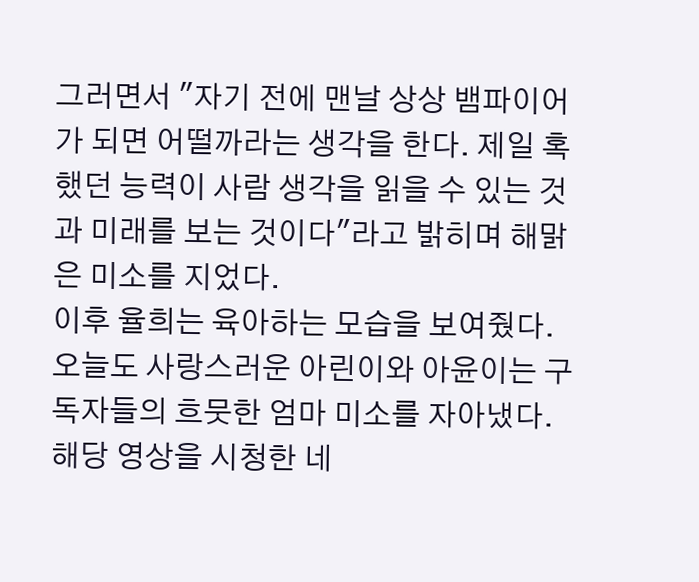그러면서 "자기 전에 맨날 상상 뱀파이어가 되면 어떨까라는 생각을 한다. 제일 혹했던 능력이 사람 생각을 읽을 수 있는 것과 미래를 보는 것이다"라고 밝히며 해맑은 미소를 지었다.
이후 율희는 육아하는 모습을 보여줬다. 오늘도 사랑스러운 아린이와 아윤이는 구독자들의 흐뭇한 엄마 미소를 자아냈다.
해당 영상을 시청한 네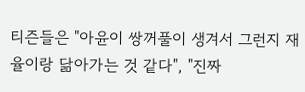티즌들은 "아윤이 쌍꺼풀이 생겨서 그런지 재율이랑 닮아가는 것 같다", "진짜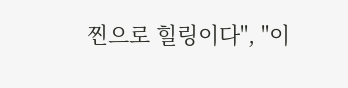찐으로 힐링이다", "이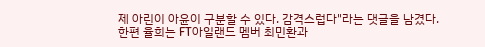제 아린이 아윤이 구분할 수 있다. 감격스럽다"라는 댓글을 남겼다.
한편 율희는 FT아일랜드 멤버 최민환과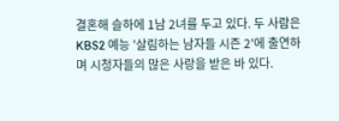결혼해 슬하에 1남 2녀를 두고 있다. 두 사람은 KBS2 예능 '살림하는 남자들 시즌 2'에 출연하며 시청자들의 많은 사랑을 받은 바 있다.